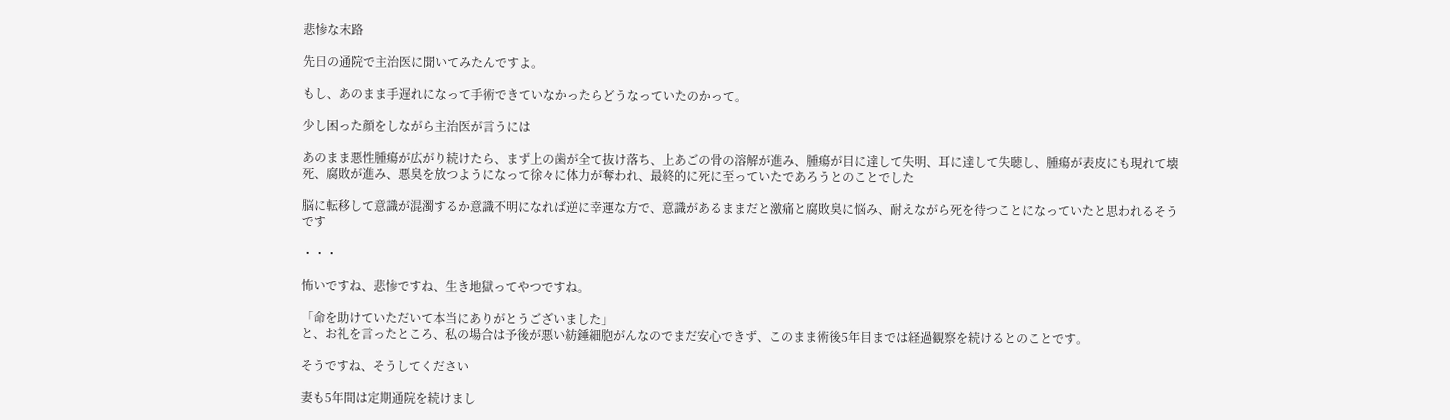悲惨な末路

先日の通院で主治医に聞いてみたんですよ。

もし、あのまま手遅れになって手術できていなかったらどうなっていたのかって。

少し困った顔をしながら主治医が言うには

あのまま悪性腫瘍が広がり続けたら、まず上の歯が全て抜け落ち、上あごの骨の溶解が進み、腫瘍が目に達して失明、耳に達して失聴し、腫瘍が表皮にも現れて壊死、腐敗が進み、悪臭を放つようになって徐々に体力が奪われ、最終的に死に至っていたであろうとのことでした

脳に転移して意識が混濁するか意識不明になれば逆に幸運な方で、意識があるままだと激痛と腐敗臭に悩み、耐えながら死を待つことになっていたと思われるそうです

・・・

怖いですね、悲惨ですね、生き地獄ってやつですね。

「命を助けていただいて本当にありがとうございました」
と、お礼を言ったところ、私の場合は予後が悪い紡錘細胞がんなのでまだ安心できず、このまま術後5年目までは経過観察を続けるとのことです。

そうですね、そうしてください

妻も5年間は定期通院を続けまし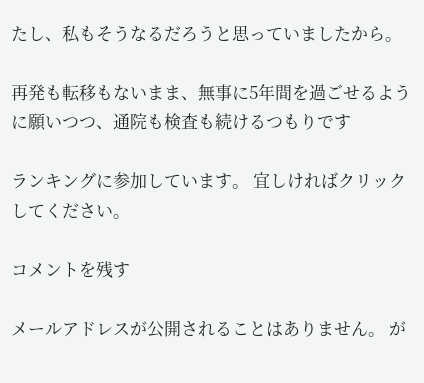たし、私もそうなるだろうと思っていましたから。

再発も転移もないまま、無事に5年間を過ごせるように願いつつ、通院も検査も続けるつもりです

ランキングに参加しています。 宜しければクリックしてください。

コメントを残す

メールアドレスが公開されることはありません。 が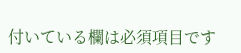付いている欄は必須項目です